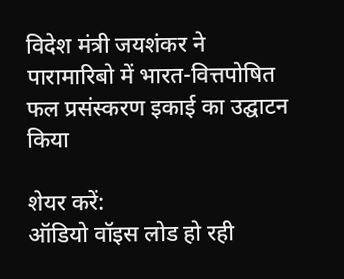विदेश मंत्री जयशंकर ने पारामारिबो में भारत-वित्तपोषित फल प्रसंस्करण इकाई का उद्घाटन किया

शेयर करें:
ऑडियो वॉइस लोड हो रही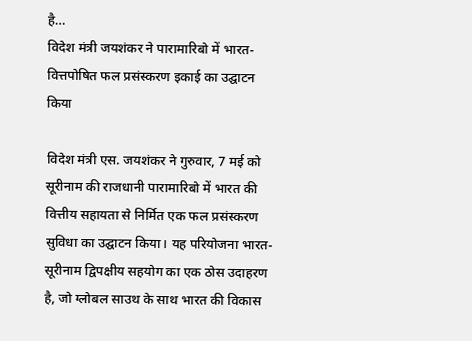है…
विदेश मंत्री जयशंकर ने पारामारिबो में भारत-वित्तपोषित फल प्रसंस्करण इकाई का उद्घाटन किया

विदेश मंत्री एस. जयशंकर ने गुरुवार, 7 मई को सूरीनाम की राजधानी पारामारिबो में भारत की वित्तीय सहायता से निर्मित एक फल प्रसंस्करण सुविधा का उद्घाटन किया। यह परियोजना भारत-सूरीनाम द्विपक्षीय सहयोग का एक ठोस उदाहरण है, जो ग्लोबल साउथ के साथ भारत की विकास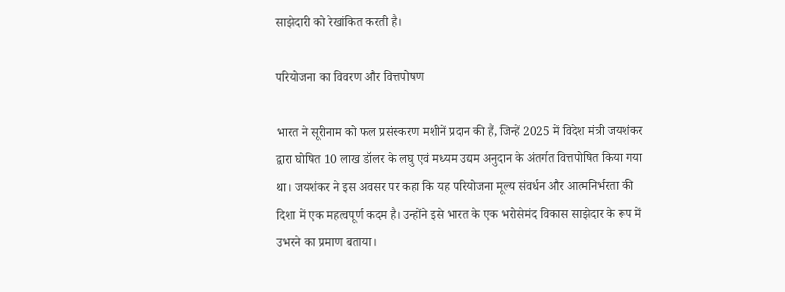साझेदारी को रेखांकित करती है।

परियोजना का विवरण और वित्तपोषण

भारत ने सूरीनाम को फल प्रसंस्करण मशीनें प्रदान की हैं, जिन्हें 2025 में विदेश मंत्री जयशंकर द्वारा घोषित 10 लाख डॉलर के लघु एवं मध्यम उद्यम अनुदान के अंतर्गत वित्तपोषित किया गया था। जयशंकर ने इस अवसर पर कहा कि यह परियोजना मूल्य संवर्धन और आत्मनिर्भरता की दिशा में एक महत्वपूर्ण कदम है। उन्होंने इसे भारत के एक भरोसेमंद विकास साझेदार के रूप में उभरने का प्रमाण बताया।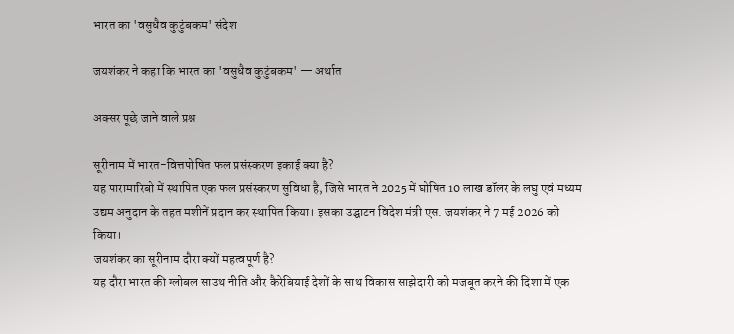भारत का 'वसुधैव कुटुंबकम' संदेश

जयशंकर ने कहा कि भारत का 'वसुधैव कुटुंबकम' — अर्थात

अक्सर पूछे जाने वाले प्रश्न

सूरीनाम में भारत-वित्तपोषित फल प्रसंस्करण इकाई क्या है?
यह पारामारिबो में स्थापित एक फल प्रसंस्करण सुविधा है, जिसे भारत ने 2025 में घोषित 10 लाख डॉलर के लघु एवं मध्यम उद्यम अनुदान के तहत मशीनें प्रदान कर स्थापित किया। इसका उद्घाटन विदेश मंत्री एस. जयशंकर ने 7 मई 2026 को किया।
जयशंकर का सूरीनाम दौरा क्यों महत्वपूर्ण है?
यह दौरा भारत की ग्लोबल साउथ नीति और कैरेबियाई देशों के साथ विकास साझेदारी को मजबूत करने की दिशा में एक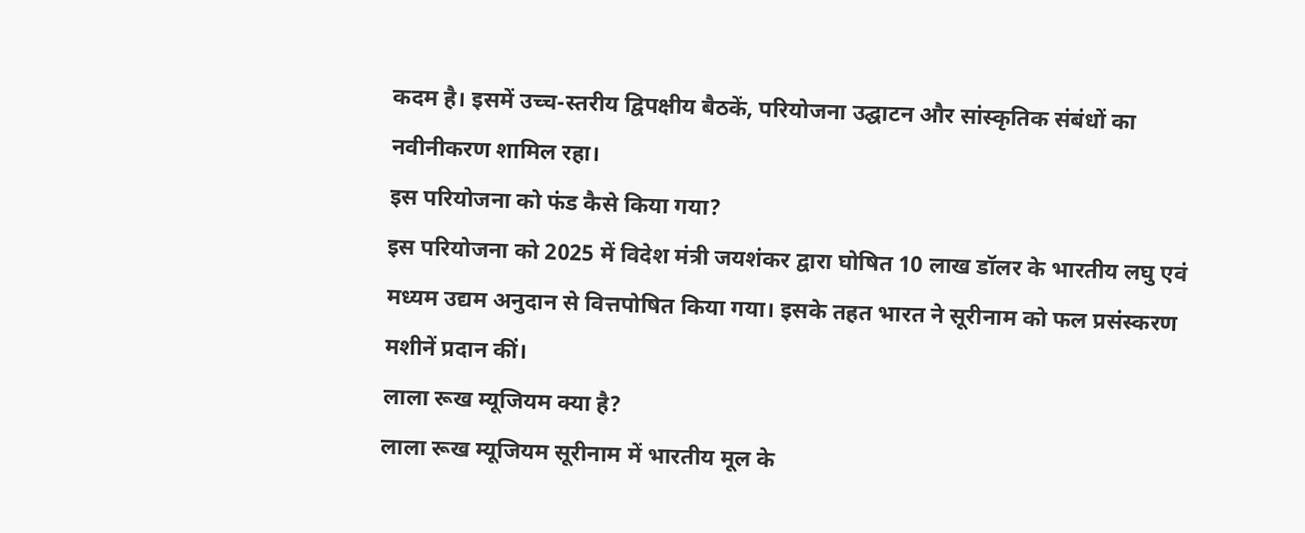कदम है। इसमें उच्च-स्तरीय द्विपक्षीय बैठकें, परियोजना उद्घाटन और सांस्कृतिक संबंधों का नवीनीकरण शामिल रहा।
इस परियोजना को फंड कैसे किया गया?
इस परियोजना को 2025 में विदेश मंत्री जयशंकर द्वारा घोषित 10 लाख डॉलर के भारतीय लघु एवं मध्यम उद्यम अनुदान से वित्तपोषित किया गया। इसके तहत भारत ने सूरीनाम को फल प्रसंस्करण मशीनें प्रदान कीं।
लाला रूख म्यूजियम क्या है?
लाला रूख म्यूजियम सूरीनाम में भारतीय मूल के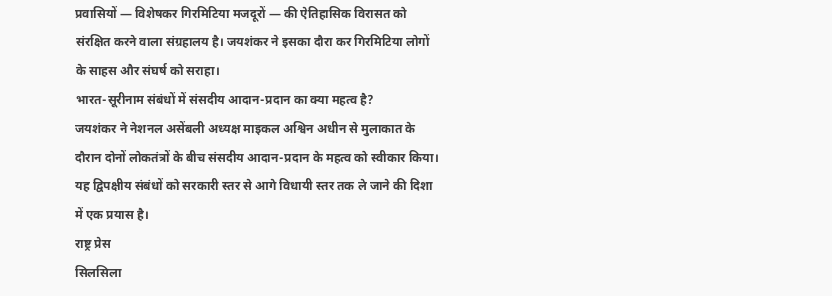प्रवासियों — विशेषकर गिरमिटिया मजदूरों — की ऐतिहासिक विरासत को संरक्षित करने वाला संग्रहालय है। जयशंकर ने इसका दौरा कर गिरमिटिया लोगों के साहस और संघर्ष को सराहा।
भारत-सूरीनाम संबंधों में संसदीय आदान-प्रदान का क्या महत्व है?
जयशंकर ने नेशनल असेंबली अध्यक्ष माइकल अश्विन अधीन से मुलाकात के दौरान दोनों लोकतंत्रों के बीच संसदीय आदान-प्रदान के महत्व को स्वीकार किया। यह द्विपक्षीय संबंधों को सरकारी स्तर से आगे विधायी स्तर तक ले जाने की दिशा में एक प्रयास है।
राष्ट्र प्रेस
सिलसिला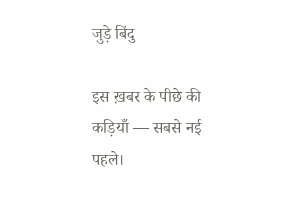जुड़े बिंदु

इस ख़बर के पीछे की कड़ियाँ — सबसे नई पहले।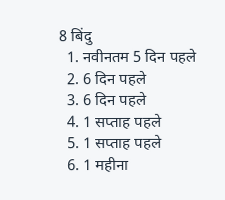8 बिंदु
  1. नवीनतम 5 दिन पहले
  2. 6 दिन पहले
  3. 6 दिन पहले
  4. 1 सप्ताह पहले
  5. 1 सप्ताह पहले
  6. 1 महीना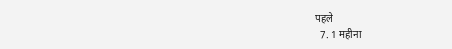पहले
  7. 1 महीना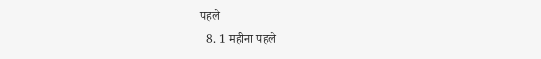पहले
  8. 1 महीना पहले